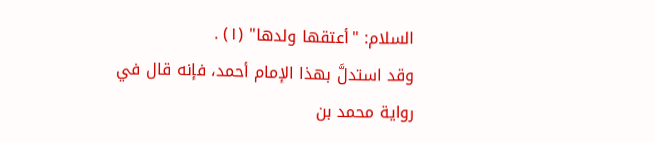السلام: "أعتقها ولدها" (١) .
وقد استدلَّ بهذا الإمام أحمد، فإنه قال في رواية محمد بن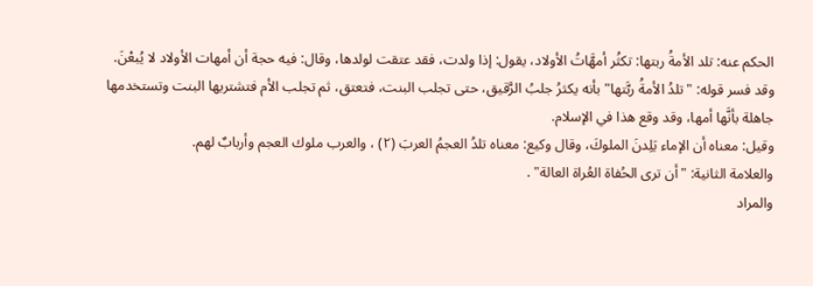الحكم عنه: تلد الأمةُ ربتها: تكثُر أمهَّاتُ الأولاد، يقول: إذا ولدت، فقد عتقت لولدها، وقال: فيه حجة أن أمهات الأولاد لا يُبعْنَ.
وقد فسر قوله: "تلدُ الأمةُ ربَّتها" بأنه يكثرُ جلبُ الرَّقيق، حتى تجلب البنت، فتعتق، ثم تجلب الأم فتشتريها البنت وتستخدمها جاهلة بأنَّها أمها، وقد وقع هذا في الإسلام.
وقيل: معناه أن الإماء يَلِدنَ الملوكَ، وقال وكيع: معناه تلدُ العجمُ العربَ (٢) ، والعرب ملوك العجم وأربابٌ لهم.
والعلامة الثانية: "أن ترى الحُفاة العُراة العالة" .
والمراد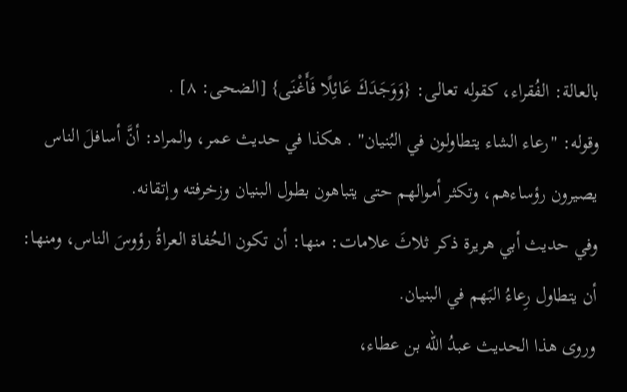بالعالة: الفُقراء، كقوله تعالى: {وَوَجَدَكَ عَائِلًا فَأَغْنَى} [الضحى: ٨] .
وقوله: "رعاء الشاء يتطاولون في البُنيان" . هكذا في حديث عمر، والمراد: أنَّ أسافلَ الناس يصيرون رؤساءهم، وتكثر أموالهم حتى يتباهون بطول البنيان وزخرفته وإتقانه.
وفي حديث أبي هريرة ذكر ثلاثَ علامات: منها: أن تكون الحُفاة العراةُ رؤوسَ الناس، ومنها: أن يتطاول رِعاءُ البَهم في البنيان.
وروى هذا الحديث عبدُ الله بن عطاء،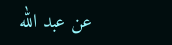عن عبد الله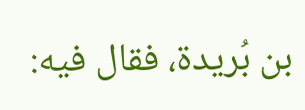بن بُريدة، فقال فيه: